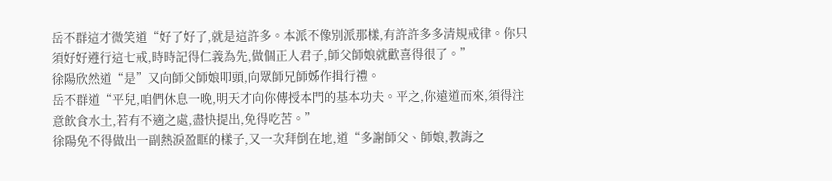岳不群這才微笑道“好了好了,就是這許多。本派不像別派那樣,有許許多多清規戒律。你只須好好遵行這七戒,時時記得仁義為先,做個正人君子,師父師娘就歡喜得很了。”
徐陽欣然道“是”又向師父師娘叩頭,向眾師兄師姊作揖行禮。
岳不群道“平兒,咱們休息一晚,明天才向你傳授本門的基本功夫。平之,你遠道而來,須得注意飲食水土,若有不適之處,盡快提出,免得吃苦。”
徐陽免不得做出一副熱淚盈眶的樣子,又一次拜倒在地,道“多謝師父、師娘,教誨之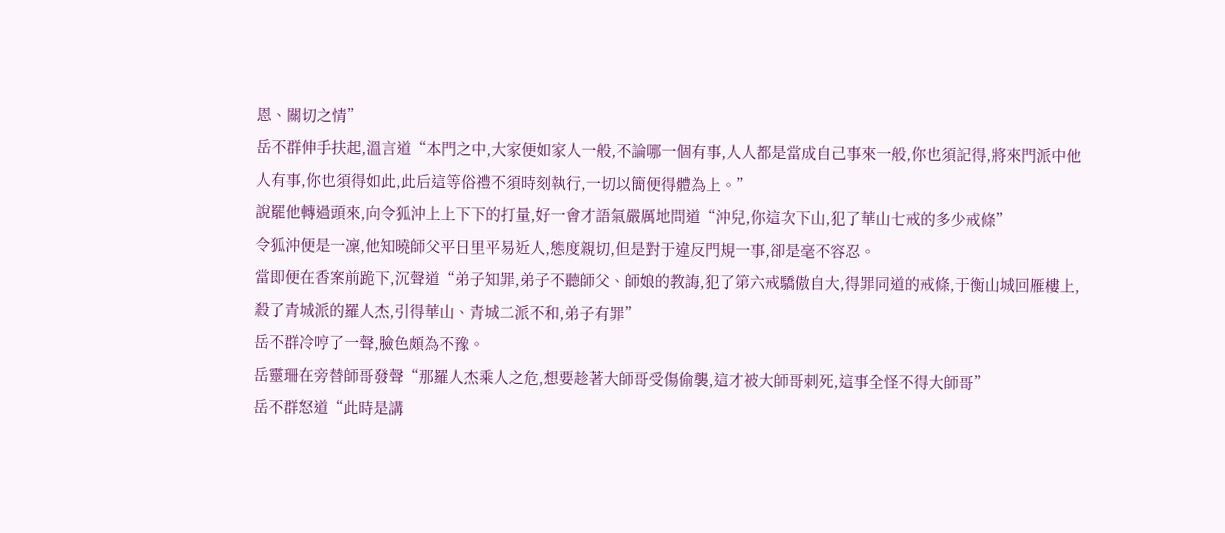恩、關切之情”
岳不群伸手扶起,溫言道“本門之中,大家便如家人一般,不論哪一個有事,人人都是當成自己事來一般,你也須記得,將來門派中他人有事,你也須得如此,此后這等俗禮不須時刻執行,一切以簡便得體為上。”
說罷他轉過頭來,向令狐沖上上下下的打量,好一會才語氣嚴厲地問道“沖兒,你這次下山,犯了華山七戒的多少戒條”
令狐沖便是一凜,他知曉師父平日里平易近人,態度親切,但是對于違反門規一事,卻是毫不容忍。
當即便在香案前跪下,沉聲道“弟子知罪,弟子不聽師父、師娘的教誨,犯了第六戒驕傲自大,得罪同道的戒條,于衡山城回雁樓上,殺了青城派的羅人杰,引得華山、青城二派不和,弟子有罪”
岳不群冷哼了一聲,臉色頗為不豫。
岳靈珊在旁替師哥發聲“那羅人杰乘人之危,想要趁著大師哥受傷偷襲,這才被大師哥刺死,這事全怪不得大師哥”
岳不群怒道“此時是講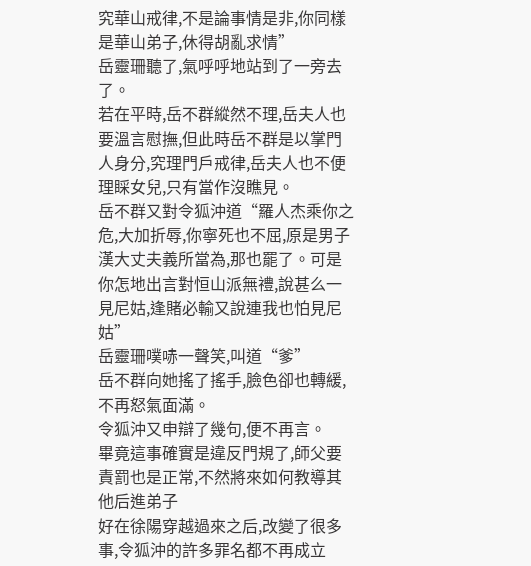究華山戒律,不是論事情是非,你同樣是華山弟子,休得胡亂求情”
岳靈珊聽了,氣呼呼地站到了一旁去了。
若在平時,岳不群縱然不理,岳夫人也要溫言慰撫,但此時岳不群是以掌門人身分,究理門戶戒律,岳夫人也不便理睬女兒,只有當作沒瞧見。
岳不群又對令狐沖道“羅人杰乘你之危,大加折辱,你寧死也不屈,原是男子漢大丈夫義所當為,那也罷了。可是你怎地出言對恒山派無禮,說甚么一見尼姑,逢賭必輸又說連我也怕見尼姑”
岳靈珊噗哧一聲笑,叫道“爹”
岳不群向她搖了搖手,臉色卻也轉緩,不再怒氣面滿。
令狐沖又申辯了幾句,便不再言。
畢竟這事確實是違反門規了,師父要責罰也是正常,不然將來如何教導其他后進弟子
好在徐陽穿越過來之后,改變了很多事,令狐沖的許多罪名都不再成立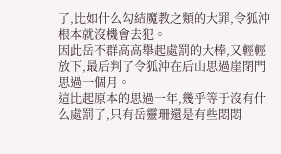了,比如什么勾結魔教之類的大罪,令狐沖根本就沒機會去犯。
因此岳不群高高舉起處罰的大棒,又輕輕放下,最后判了令狐沖在后山思過崖閉門思過一個月。
這比起原本的思過一年,幾乎等于沒有什么處罰了,只有岳靈珊還是有些悶悶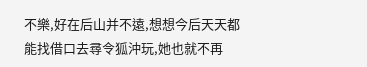不樂,好在后山并不遠,想想今后天天都能找借口去尋令狐沖玩,她也就不再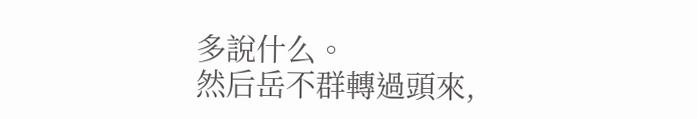多說什么。
然后岳不群轉過頭來,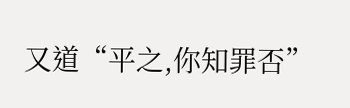又道“平之,你知罪否”